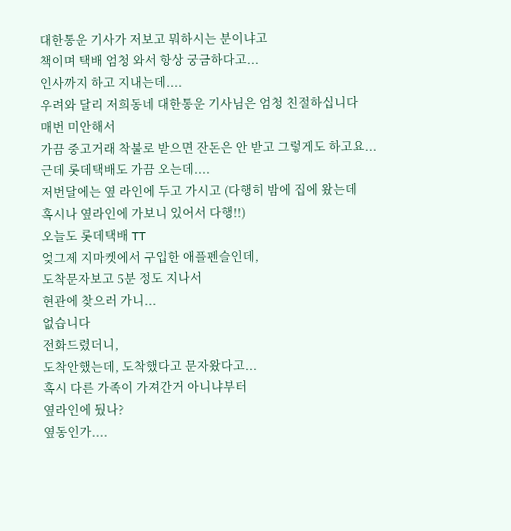대한통운 기사가 저보고 뭐하시는 분이냐고
책이며 택배 엄청 와서 항상 궁금하다고...
인사까지 하고 지내는데....
우려와 달리 저희동네 대한통운 기사님은 엄청 친절하십니다
매번 미안해서
가끔 중고거래 착불로 받으면 잔돈은 안 받고 그렇게도 하고요...
근데 롯데택배도 가끔 오는데....
저번달에는 옆 라인에 두고 가시고 (다행히 밤에 집에 왔는데
혹시나 옆라인에 가보니 있어서 다행!!)
오늘도 롯데택배 TT
엊그제 지마켓에서 구입한 애플펜슬인데,
도착문자보고 5분 정도 지나서
현관에 찾으러 가니...
없습니다
전화드렸더니,
도착안했는데, 도착했다고 문자왔다고...
혹시 다른 가족이 가져간거 아니냐부터
옆라인에 뒀나?
옆동인가....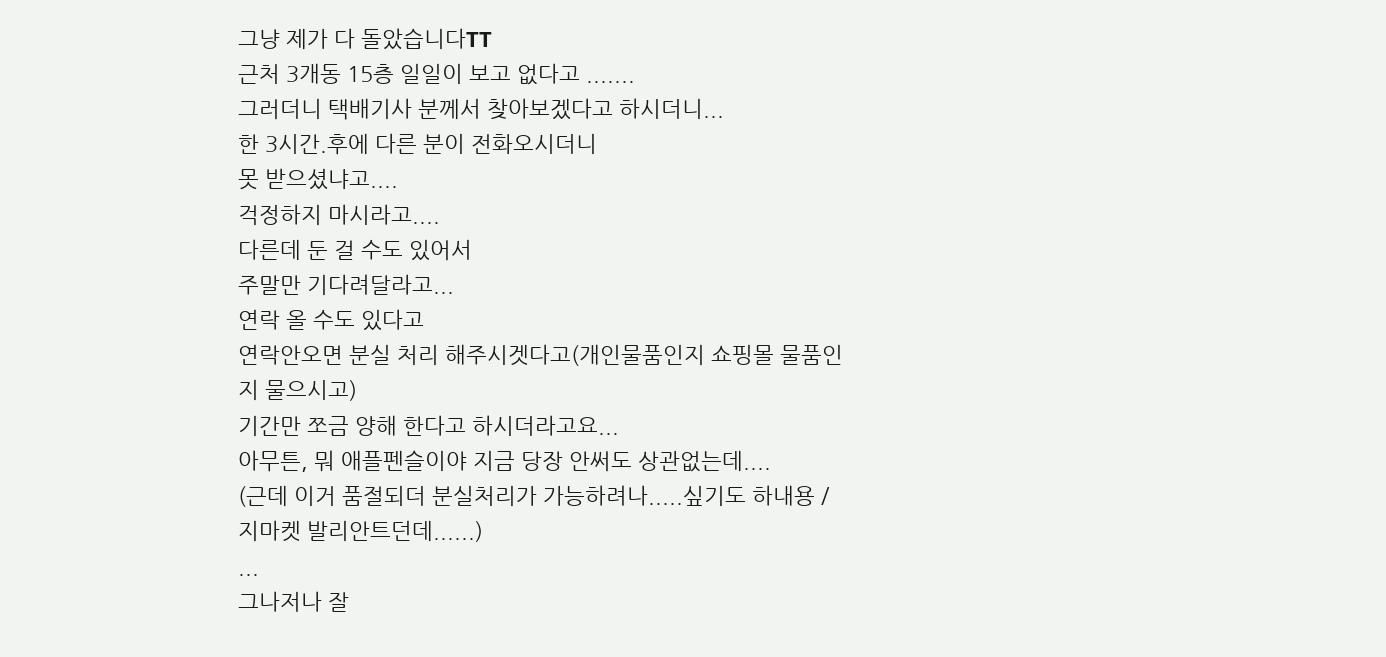그냥 제가 다 돌았습니다TT
근처 3개동 15층 일일이 보고 없다고 .......
그러더니 택배기사 분께서 찾아보겠다고 하시더니...
한 3시간.후에 다른 분이 전화오시더니
못 받으셨냐고....
걱정하지 마시라고....
다른데 둔 걸 수도 있어서
주말만 기다려달라고...
연락 올 수도 있다고
연락안오면 분실 처리 해주시겟다고(개인물품인지 쇼핑몰 물품인지 물으시고)
기간만 쪼금 양해 한다고 하시더라고요...
아무튼, 뭐 애플펜슬이야 지금 당장 안써도 상관없는데....
(근데 이거 품절되더 분실처리가 가능하려나.....싶기도 하내용 /
지마켓 발리안트던데......)
...
그나저나 잘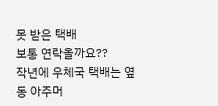못 받은 택배
보통 연락올까요??
작년에 우체국 택배는 옆동 아주머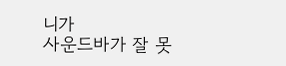니가
사운드바가 잘 못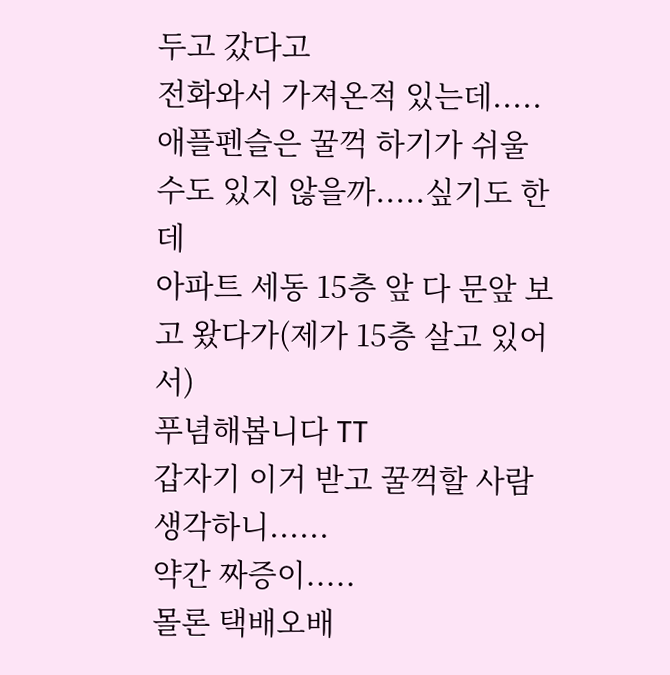두고 갔다고
전화와서 가져온적 있는데.....
애플펜슬은 꿀꺽 하기가 쉬울 수도 있지 않을까.....싶기도 한데
아파트 세동 15층 앞 다 문앞 보고 왔다가(제가 15층 살고 있어서)
푸념해봅니다 TT
갑자기 이거 받고 꿀꺽할 사람 생각하니......
약간 짜증이.....
몰론 택배오배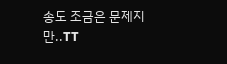송도 조금은 문제지만..TT